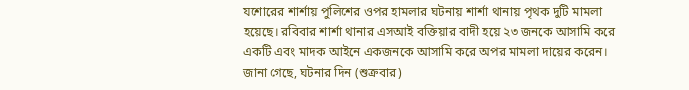যশোরের শার্শায় পুলিশের ওপর হামলার ঘটনায় শার্শা থানায় পৃথক দুটি মামলা হয়েছে। রবিবার শার্শা থানার এসআই বক্তিয়ার বাদী হয়ে ২৩ জনকে আসামি করে একটি এবং মাদক আইনে একজনকে আসামি করে অপর মামলা দায়ের করেন।
জানা গেছে, ঘটনার দিন (শুক্রবার)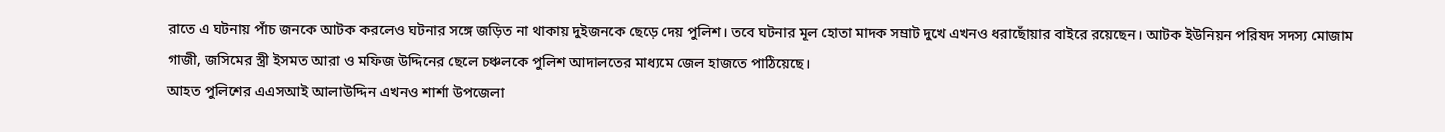রাতে এ ঘটনায় পাঁচ জনকে আটক করলেও ঘটনার সঙ্গে জড়িত না থাকায় দুইজনকে ছেড়ে দেয় পুলিশ। তবে ঘটনার মূল হোতা মাদক সম্রাট দুখে এখনও ধরাছোঁয়ার বাইরে রয়েছেন। আটক ইউনিয়ন পরিষদ সদস্য মোজাম গাজী, জসিমের স্ত্রী ইসমত আরা ও মফিজ উদ্দিনের ছেলে চঞ্চলকে পুলিশ আদালতের মাধ্যমে জেল হাজতে পাঠিয়েছে।
আহত পুলিশের এএসআই আলাউদ্দিন এখনও শার্শা উপজেলা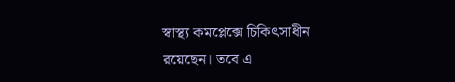স্বাস্থ্য কমপ্লেক্সে চিকিৎসাধীন রয়েছেন। তবে এ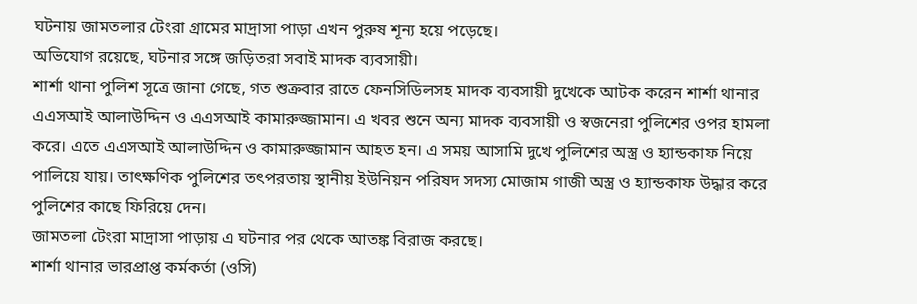ঘটনায় জামতলার টেংরা গ্রামের মাদ্রাসা পাড়া এখন পুরুষ শূন্য হয়ে পড়েছে।
অভিযোগ রয়েছে, ঘটনার সঙ্গে জড়িতরা সবাই মাদক ব্যবসায়ী।
শার্শা থানা পুলিশ সূত্রে জানা গেছে, গত শুক্রবার রাতে ফেনসিডিলসহ মাদক ব্যবসায়ী দুখেকে আটক করেন শার্শা থানার এএসআই আলাউদ্দিন ও এএসআই কামারুজ্জামান। এ খবর শুনে অন্য মাদক ব্যবসায়ী ও স্বজনেরা পুলিশের ওপর হামলা করে। এতে এএসআই আলাউদ্দিন ও কামারুজ্জামান আহত হন। এ সময় আসামি দুখে পুলিশের অস্ত্র ও হ্যান্ডকাফ নিয়ে পালিয়ে যায়। তাৎক্ষণিক পুলিশের তৎপরতায় স্থানীয় ইউনিয়ন পরিষদ সদস্য মোজাম গাজী অস্ত্র ও হ্যান্ডকাফ উদ্ধার করে পুলিশের কাছে ফিরিয়ে দেন।
জামতলা টেংরা মাদ্রাসা পাড়ায় এ ঘটনার পর থেকে আতঙ্ক বিরাজ করছে।
শার্শা থানার ভারপ্রাপ্ত কর্মকর্তা (ওসি)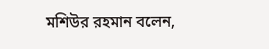মশিউর রহমান বলেন,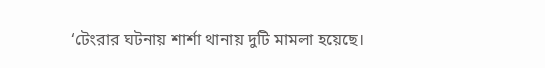‘টেংরার ঘটনায় শার্শা থানায় দুটি মামলা হয়েছে।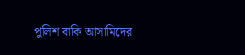পুলিশ বাকি আসামিদের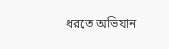ধরতে অভিযান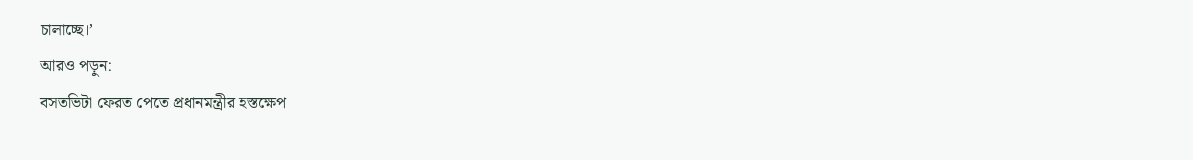চালাচ্ছে।’
আরও পড়ুন:
বসতভিটা ফেরত পেতে প্রধানমন্ত্রীর হস্তক্ষেপ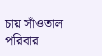চায় সাঁওতাল পরিবার